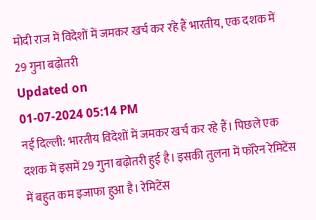मोदी राज में विदेशों में जमकर खर्च कर रहे हैं भारतीय, एक दशक में 29 गुना बढ़ोतरी
Updated on
01-07-2024 05:14 PM
नई दिल्ली: भारतीय विदेशों में जमकर खर्च कर रहे हैं। पिछले एक दशक में इसमें 29 गुना बढ़ोतरी हुई है। इसकी तुलना में फॉरेन रेमिटेंस में बहुत कम इजाफा हुआ है। रेमिटेंस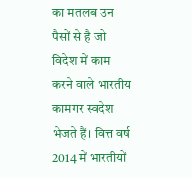का मतलब उन पैसों से है जो विदेश में काम करने वाले भारतीय कामगर स्वदेश भेजते हैं। वित्त वर्ष 2014 में भारतीयों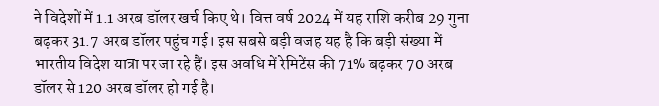ने विदेशों में 1.1 अरब डॉलर खर्च किए थे। वित्त वर्ष 2024 में यह राशि करीब 29 गुना बढ़कर 31.7 अरब डॉलर पहुंच गई। इस सबसे बड़ी वजह यह है कि बड़ी संख्या में भारतीय विदेश यात्रा पर जा रहे हैं। इस अवधि में रेमिटेंस की 71% बढ़कर 70 अरब डॉलर से 120 अरब डॉलर हो गई है।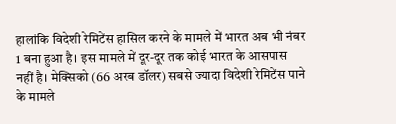हालांकि विदेशी रेमिटेंस हासिल करने के मामले में भारत अब भी नंबर 1 बना हुआ है। इस मामले में दूर-दूर तक कोई भारत के आसपास नहीं है। मेक्सिको (66 अरब डॉलर) सबसे ज्यादा विदेशी रेमिटेंस पाने के मामले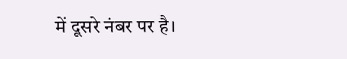में दूसरे नंबर पर है।